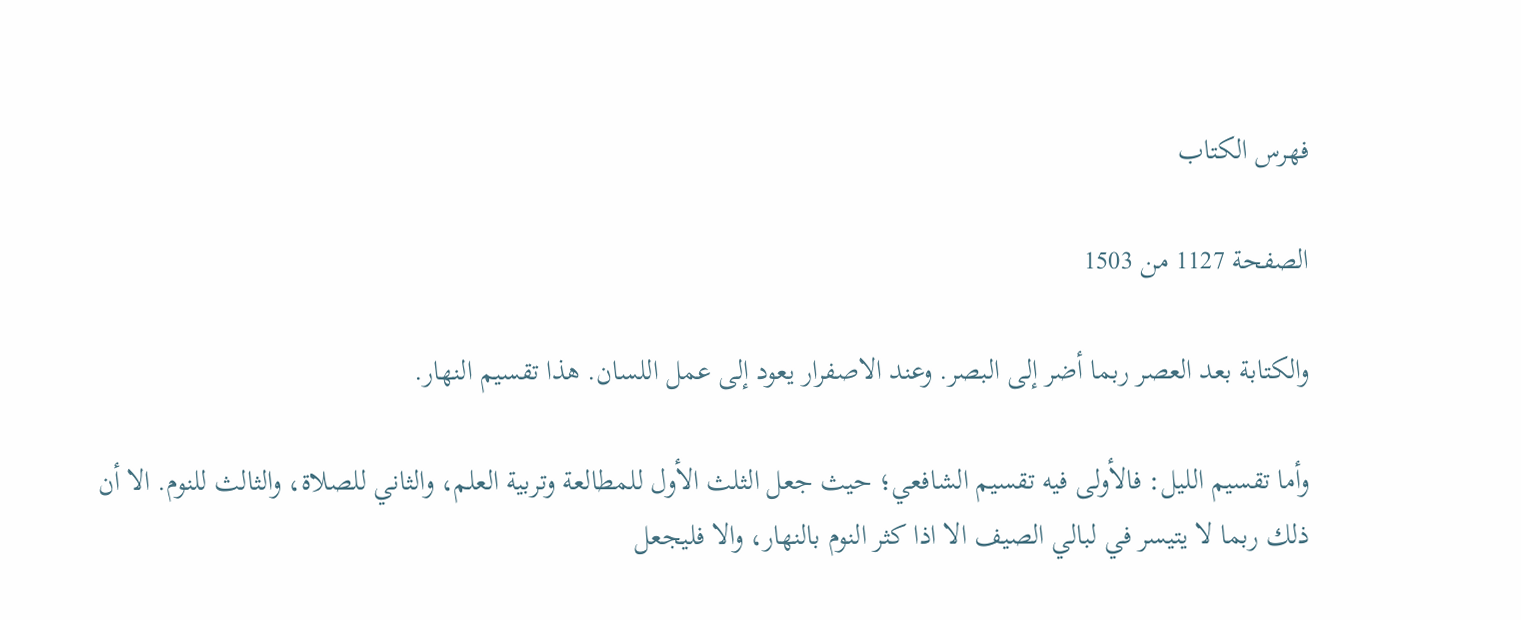فهرس الكتاب

الصفحة 1127 من 1503

والكتابة بعد العصر ربما أضر إلى البصر. وعند الاصفرار يعود إلى عمل اللسان. هذا تقسيم النهار.

وأما تقسيم الليل: فالأولى فيه تقسيم الشافعي؛ حيث جعل الثلث الأول للمطالعة وتربية العلم، والثاني للصلاة، والثالث للنوم. الا أن ذلك ربما لا يتيسر في لبالي الصيف الا اذا كثر النوم بالنهار، والا فليجعل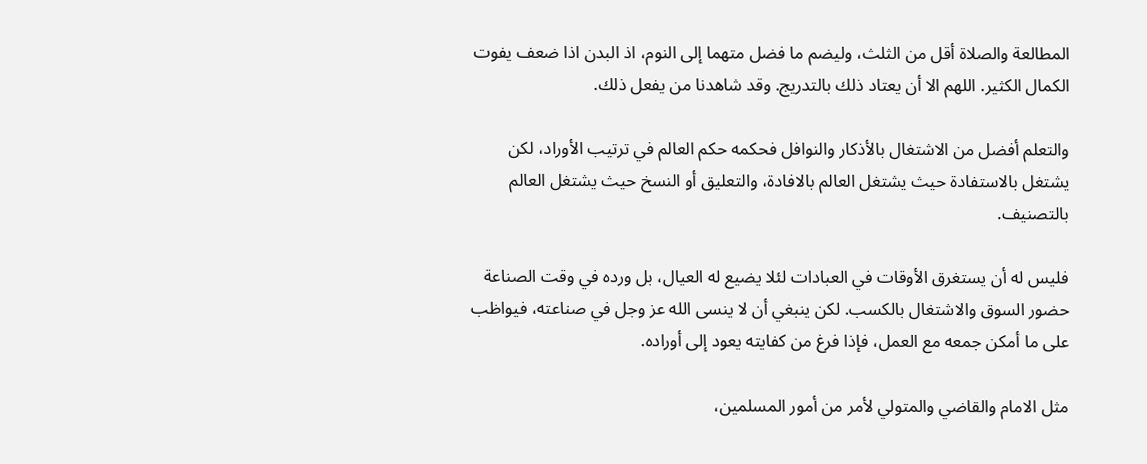المطالعة والصلاة أقل من الثلث، وليضم ما فضل متهما إلى النوم، اذ البدن اذا ضعف يفوت الكمال الكثير. اللهم الا أن يعتاد ذلك بالتدريج. وقد شاهدنا من يفعل ذلك.

والتعلم أفضل من الاشتغال بالأذكار والنوافل فحكمه حكم العالم في ترتيب الأوراد، لكن يشتغل بالاستفادة حيث يشتغل العالم بالافادة، والتعليق أو النسخ حيث يشتغل العالم بالتصنيف.

فليس له أن يستغرق الأوقات في العبادات لئلا يضيع له العيال، بل ورده في وقت الصناعة حضور السوق والاشتغال بالكسب. لكن ينبغي أن لا ينسى الله عز وجل في صناعته، فيواظب على ما أمكن جمعه مع العمل، فإذا فرغ من كفايته يعود إلى أوراده.

مثل الامام والقاضي والمتولي لأمر من أمور المسلمين،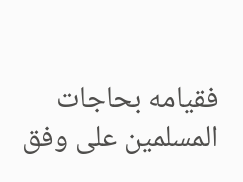فقيامه بحاجات المسلمين على وفق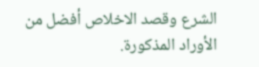الشرع وقصد الاخلاص أفضل من الأوراد المذكورة.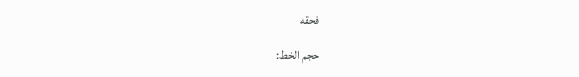فحقه

حجم الخط: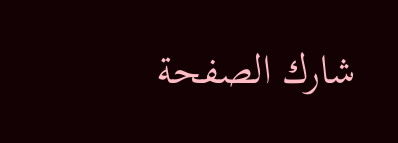شارك الصفحة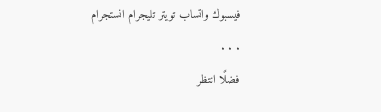فيسبوك واتساب تويتر تليجرام انستجرام
. . .
فضلًا انتظر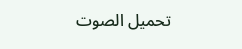تحميل الصوت